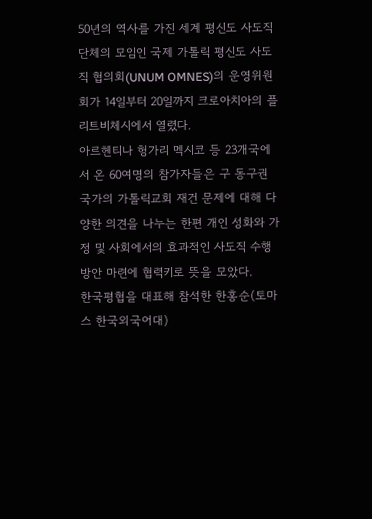50년의 역사를 가진 세계 평신도 사도직 단체의 모임인 국제 가톨릭 평신도 사도직 협의회(UNUM OMNES)의 운영위원회가 14일부터 20일까지 크로아치아의 플리트비체시에서 열렸다.
아르헨티나 헝가리 멕시코 등 23개국에서 온 60여명의 참가자들은 구 동구권 국가의 가톨릭교회 재건 문제에 대해 다양한 의견을 나누는 한편 개인 성화와 가정 및 사회에서의 효과적인 사도직 수행 방안 마련에 협력키로 뜻을 모았다.
한국평협을 대표해 참석한 한홍순(토마스 한국외국어대)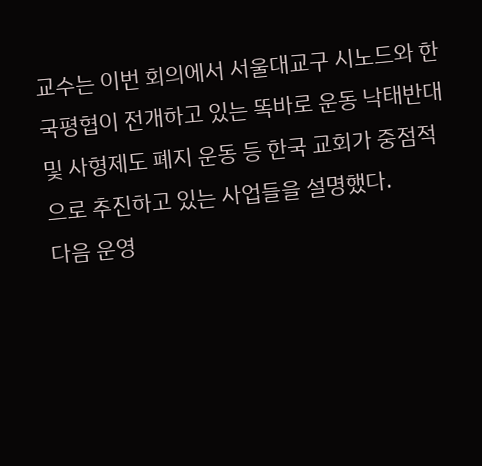교수는 이번 회의에서 서울대교구 시노드와 한국평협이 전개하고 있는 똑바로 운동 낙태반대 및 사형제도 폐지 운동 등 한국 교회가 중점적으로 추진하고 있는 사업들을 설명했다.
다음 운영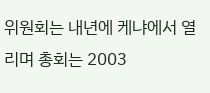위원회는 내년에 케냐에서 열리며 총회는 2003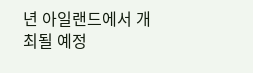년 아일랜드에서 개최될 예정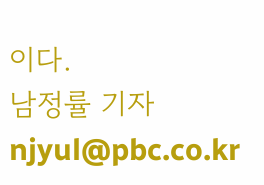이다.
남정률 기자 njyul@pbc.co.kr